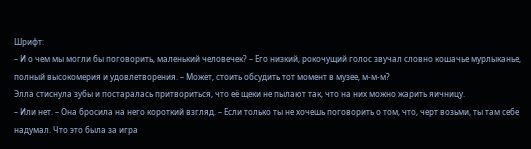Шрифт:
– И о чем мы могли бы поговорить, маленький человечек? – Его низкий, рокочущий голос звучал словно кошачье мурлыканье, полный высокомерия и удовлетворения. – Может, стоить обсудить тот момент в музее, м-м-м?
Элла стиснула зубы и постаралась притвориться, что её щеки не пылают так, что на них можно жарить яичницу.
– Или нет. – Она бросила на него короткий взгляд. – Если только ты не хочешь поговорить о том, что, черт возьми, ты там себе надумал. Что это была за игра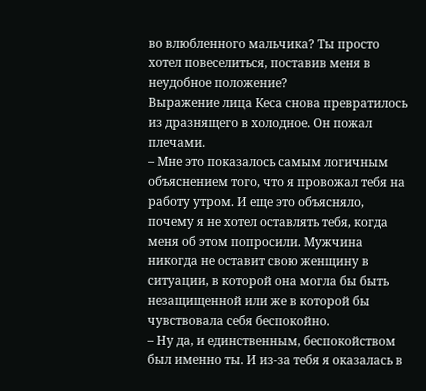во влюбленного мальчика? Ты просто хотел повеселиться, поставив меня в неудобное положение?
Выражение лица Кеса снова превратилось из дразнящего в холодное. Он пожал плечами.
– Мне это показалось самым логичным объяснением того, что я провожал тебя на работу утром. И еще это объясняло, почему я не хотел оставлять тебя, когда меня об этом попросили. Мужчина никогда не оставит свою женщину в ситуации, в которой она могла бы быть незащищенной или же в которой бы чувствовала себя беспокойно.
– Ну да, и единственным, беспокойством был именно ты. И из-за тебя я оказалась в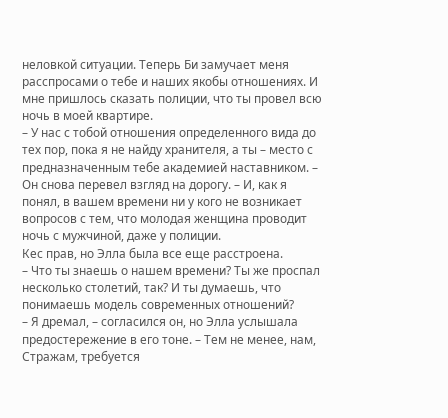неловкой ситуации. Теперь Би замучает меня расспросами о тебе и наших якобы отношениях. И мне пришлось сказать полиции, что ты провел всю ночь в моей квартире.
– У нас с тобой отношения определенного вида до тех пор, пока я не найду хранителя, а ты – место с предназначенным тебе академией наставником. – Он снова перевел взгляд на дорогу. – И, как я понял, в вашем времени ни у кого не возникает вопросов с тем, что молодая женщина проводит ночь с мужчиной, даже у полиции.
Кес прав, но Элла была все еще расстроена.
– Что ты знаешь о нашем времени? Ты же проспал несколько столетий, так? И ты думаешь, что понимаешь модель современных отношений?
– Я дремал, – согласился он, но Элла услышала предостережение в его тоне. – Тем не менее, нам, Стражам, требуется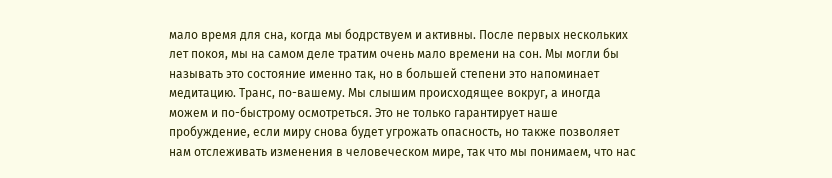мало время для сна, когда мы бодрствуем и активны. После первых нескольких лет покоя, мы на самом деле тратим очень мало времени на сон. Мы могли бы называть это состояние именно так, но в большей степени это напоминает медитацию. Транс, по-вашему. Мы слышим происходящее вокруг, а иногда можем и по-быстрому осмотреться. Это не только гарантирует наше пробуждение, если миру снова будет угрожать опасность, но также позволяет нам отслеживать изменения в человеческом мире, так что мы понимаем, что нас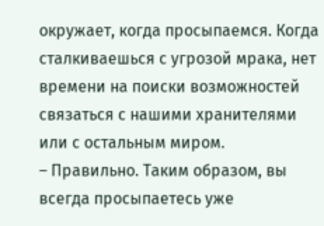окружает, когда просыпаемся. Когда сталкиваешься с угрозой мрака, нет времени на поиски возможностей связаться с нашими хранителями или с остальным миром.
– Правильно. Таким образом, вы всегда просыпаетесь уже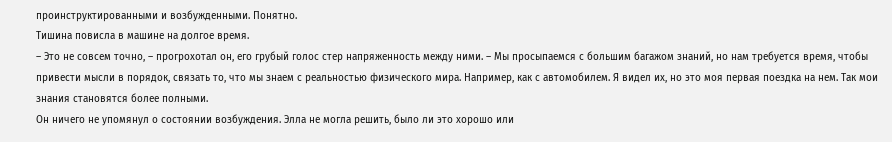проинструктированными и возбужденными. Понятно.
Тишина повисла в машине на долгое время.
– Это не совсем точно, – прогрохотал он, его грубый голос стер напряженность между ними. – Мы просыпаемся с большим багажом знаний, но нам требуется время, чтобы привести мысли в порядок, связать то, что мы знаем с реальностью физического мира. Например, как с автомобилем. Я видел их, но это моя первая поездка на нем. Так мои знания становятся более полными.
Он ничего не упомянул о состоянии возбуждения. Элла не могла решить, было ли это хорошо или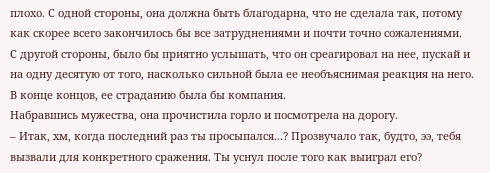плохо. С одной стороны, она должна быть благодарна, что не сделала так, потому как скорее всего закончилось бы все затруднениями и почти точно сожалениями.
С другой стороны, было бы приятно услышать, что он среагировал на нее, пускай и на одну десятую от того, насколько сильной была ее необъяснимая реакция на него. В конце концов, ее страданию была бы компания.
Набравшись мужества, она прочистила горло и посмотрела на дорогу.
– Итак, хм, когда последний раз ты просыпался...? Прозвучало так, будто, ээ, тебя вызвали для конкретного сражения. Ты уснул после того как выиграл его?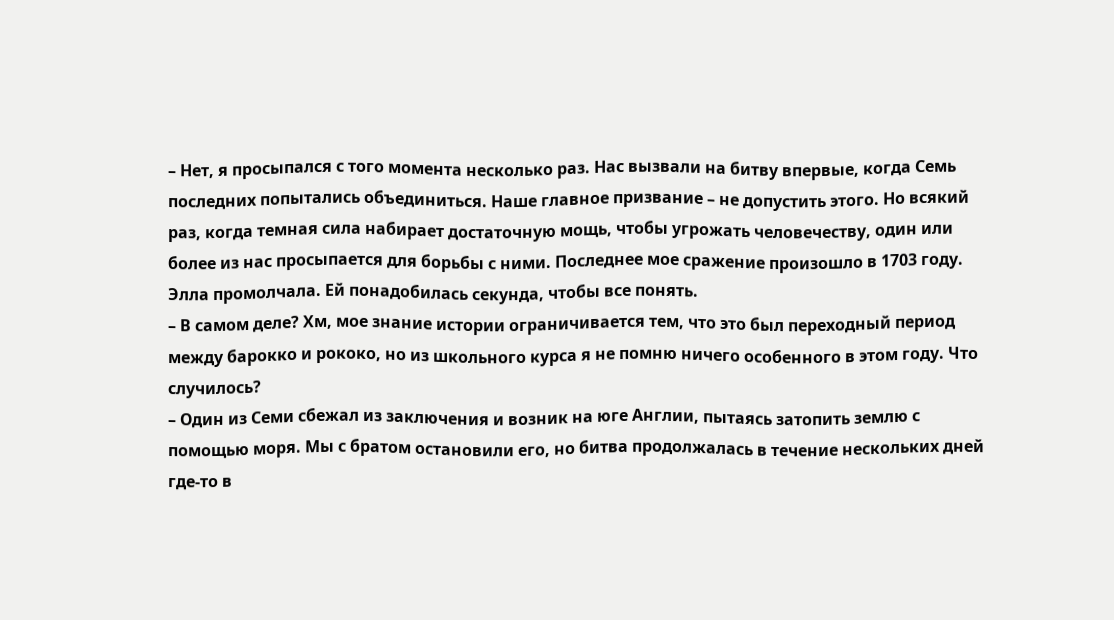– Нет, я просыпался с того момента несколько раз. Нас вызвали на битву впервые, когда Семь последних попытались объединиться. Наше главное призвание – не допустить этого. Но всякий раз, когда темная сила набирает достаточную мощь, чтобы угрожать человечеству, один или более из нас просыпается для борьбы с ними. Последнее мое сражение произошло в 1703 году.
Элла промолчала. Ей понадобилась секунда, чтобы все понять.
– В самом деле? Хм, мое знание истории ограничивается тем, что это был переходный период между барокко и рококо, но из школьного курса я не помню ничего особенного в этом году. Что случилось?
– Один из Семи сбежал из заключения и возник на юге Англии, пытаясь затопить землю с помощью моря. Мы с братом остановили его, но битва продолжалась в течение нескольких дней где-то в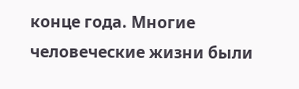конце года. Многие человеческие жизни были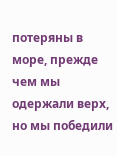потеряны в море, прежде чем мы одержали верх, но мы победили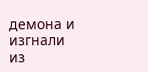демона и изгнали из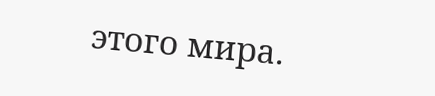этого мира.